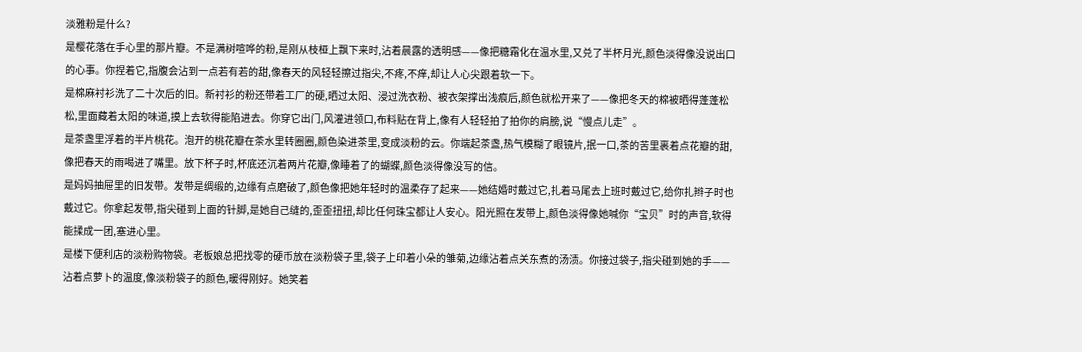淡雅粉是什么?
是樱花落在手心里的那片瓣。不是满树喧哗的粉,是刚从枝桠上飘下来时,沾着晨露的透明感——像把糖霜化在温水里,又兑了半杯月光,颜色淡得像没说出口的心事。你捏着它,指腹会沾到一点若有若的甜,像春天的风轻轻擦过指尖,不疼,不痒,却让人心尖跟着软一下。
是棉麻衬衫洗了二十次后的旧。新衬衫的粉还带着工厂的硬,晒过太阳、浸过洗衣粉、被衣架撑出浅痕后,颜色就松开来了——像把冬天的棉被晒得蓬蓬松松,里面藏着太阳的味道,摸上去软得能陷进去。你穿它出门,风灌进领口,布料贴在背上,像有人轻轻拍了拍你的肩膀,说“慢点儿走”。
是茶盏里浮着的半片桃花。泡开的桃花瓣在茶水里转圈圈,颜色染进茶里,变成淡粉的云。你端起茶盏,热气模糊了眼镜片,抿一口,茶的苦里裹着点花瓣的甜,像把春天的雨喝进了嘴里。放下杯子时,杯底还沉着两片花瓣,像睡着了的蝴蝶,颜色淡得像没写的信。
是妈妈抽屉里的旧发带。发带是绸缎的,边缘有点磨破了,颜色像把她年轻时的温柔存了起来——她结婚时戴过它,扎着马尾去上班时戴过它,给你扎辫子时也戴过它。你拿起发带,指尖碰到上面的针脚,是她自己缝的,歪歪扭扭,却比任何珠宝都让人安心。阳光照在发带上,颜色淡得像她喊你“宝贝”时的声音,软得能揉成一团,塞进心里。
是楼下便利店的淡粉购物袋。老板娘总把找零的硬币放在淡粉袋子里,袋子上印着小朵的雏菊,边缘沾着点关东煮的汤渍。你接过袋子,指尖碰到她的手——沾着点萝卜的温度,像淡粉袋子的颜色,暖得刚好。她笑着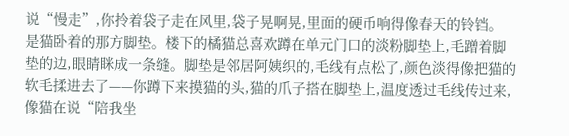说“慢走”,你拎着袋子走在风里,袋子晃啊晃,里面的硬币响得像春天的铃铛。
是猫卧着的那方脚垫。楼下的橘猫总喜欢蹲在单元门口的淡粉脚垫上,毛蹭着脚垫的边,眼睛眯成一条缝。脚垫是邻居阿姨织的,毛线有点松了,颜色淡得像把猫的软毛揉进去了——你蹲下来摸猫的头,猫的爪子搭在脚垫上,温度透过毛线传过来,像猫在说“陪我坐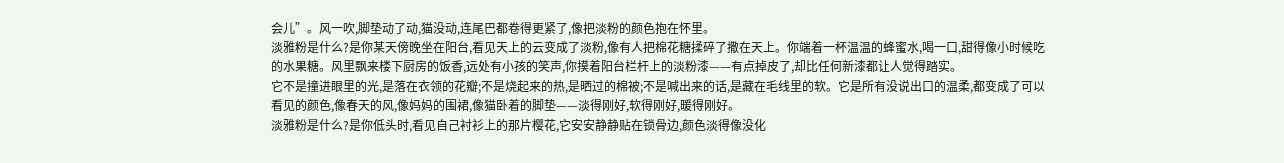会儿”。风一吹,脚垫动了动,猫没动,连尾巴都卷得更紧了,像把淡粉的颜色抱在怀里。
淡雅粉是什么?是你某天傍晚坐在阳台,看见天上的云变成了淡粉,像有人把棉花糖揉碎了撒在天上。你端着一杯温温的蜂蜜水,喝一口,甜得像小时候吃的水果糖。风里飘来楼下厨房的饭香,远处有小孩的笑声,你摸着阳台栏杆上的淡粉漆——有点掉皮了,却比任何新漆都让人觉得踏实。
它不是撞进眼里的光,是落在衣领的花瓣;不是烧起来的热,是晒过的棉被;不是喊出来的话,是藏在毛线里的软。它是所有没说出口的温柔,都变成了可以看见的颜色,像春天的风,像妈妈的围裙,像猫卧着的脚垫——淡得刚好,软得刚好,暖得刚好。
淡雅粉是什么?是你低头时,看见自己衬衫上的那片樱花,它安安静静贴在锁骨边,颜色淡得像没化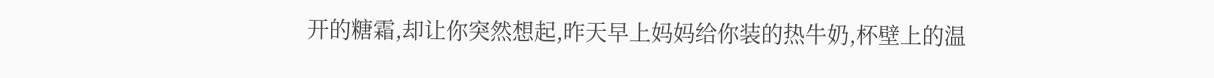开的糖霜,却让你突然想起,昨天早上妈妈给你装的热牛奶,杯壁上的温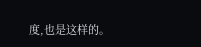度,也是这样的。